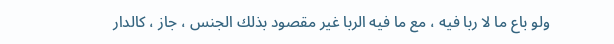ولو باع ما لا ربا فيه ، مع ما فيه الربا غير مقصود بذلك الجنس ، جاز ، كالدار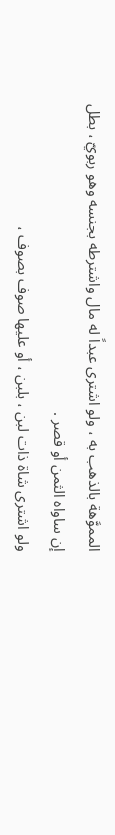المموَّهة بالذهب به ، ولو اشترى عبداً له مال واشترطه بجنسه وهو ربويّ ، بطل
إن ساواه الثمن أو قصر .
ولو اشترى شاة ذات لبن ، بلبن ، أو عليها صوف بصوف ،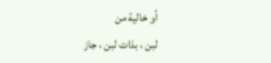أو خالية من
لبن ، بذات لبن ، جاز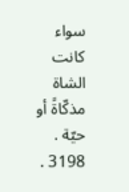سواء كانت الشاة مذكّاةً أو حيّة .
3198 .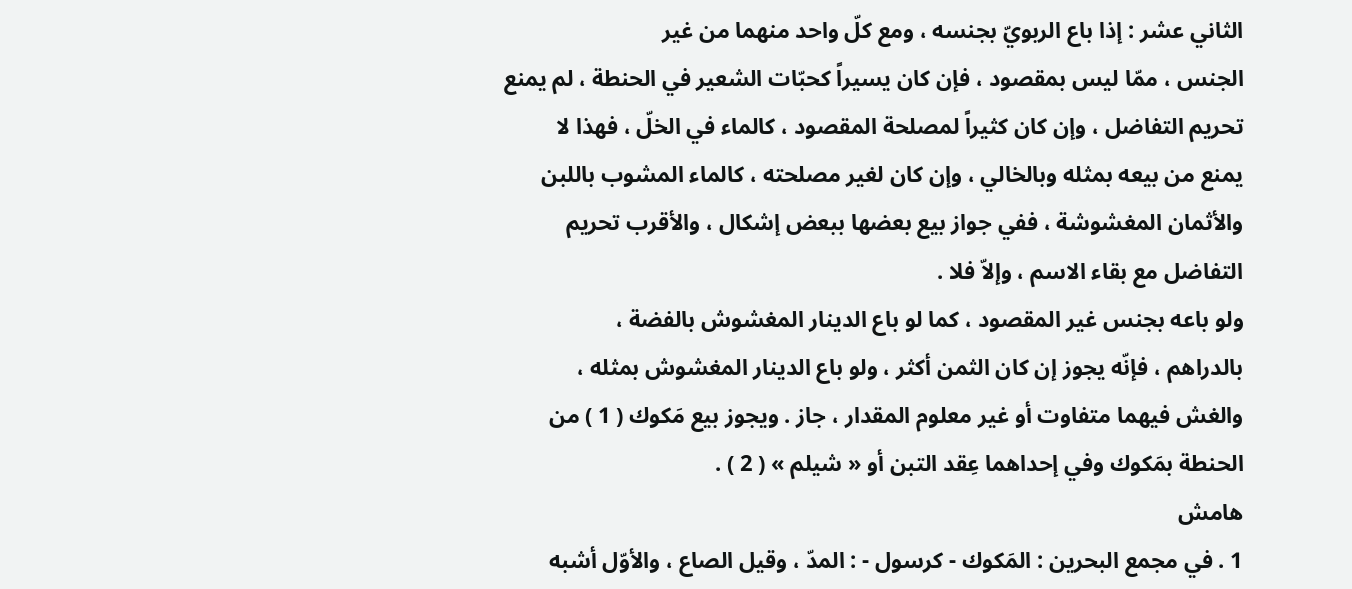الثاني عشر : إذا باع الربويّ بجنسه ، ومع كلّ واحد منهما من غير
الجنس ، ممّا ليس بمقصود ، فإن كان يسيراً كحبّات الشعير في الحنطة ، لم يمنع
تحريم التفاضل ، وإن كان كثيراً لمصلحة المقصود ، كالماء في الخلّ ، فهذا لا
يمنع من بيعه بمثله وبالخالي ، وإن كان لغير مصلحته ، كالماء المشوب باللبن
والأثمان المغشوشة ، ففي جواز بيع بعضها ببعض إشكال ، والأقرب تحريم
التفاضل مع بقاء الاسم ، وإلاّ فلا .
ولو باعه بجنس غير المقصود ، كما لو باع الدينار المغشوش بالفضة ،
بالدراهم ، فإنّه يجوز إن كان الثمن أكثر ، ولو باع الدينار المغشوش بمثله ،
والغش فيهما متفاوت أو غير معلوم المقدار ، جاز . ويجوز بيع مَكوك ( 1 ) من
الحنطة بمَكوك وفي إحداهما عِقد التبن أو « شيلم » ( 2 ) .
هامش
1 . في مجمع البحرين : المَكوك - كرسول - : المدّ ، وقيل الصاع ، والأوّل أشبه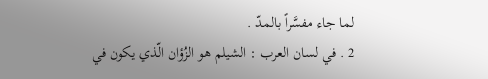لما جاء مفسَّراً بالمدّ .
2 . في لسان العرب : الشيلم هو الزُؤان الّذي يكون في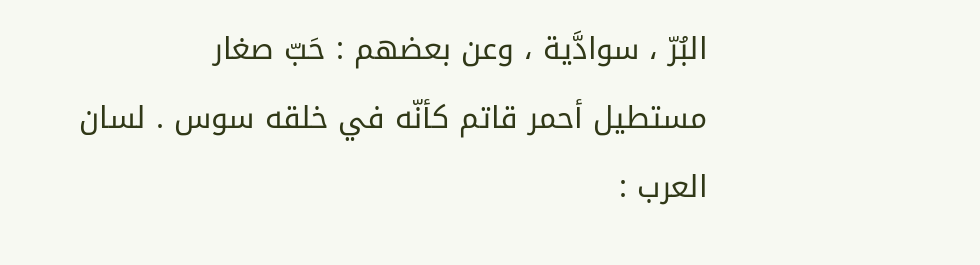البُرّ ، سوادَّية ، وعن بعضهم : حَبّ صغار
مستطيل أحمر قاتم كأنّه في خلقه سوس . لسان العرب :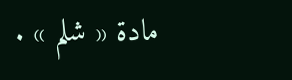مادة « شلم » .